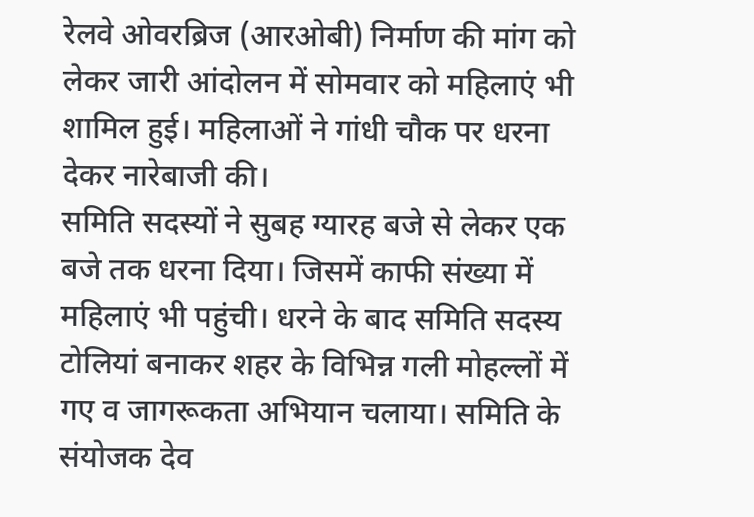रेलवे ओवरब्रिज (आरओबी) निर्माण की मांग को लेकर जारी आंदोलन में सोमवार को महिलाएं भी शामिल हुई। महिलाओं ने गांधी चौक पर धरना देकर नारेबाजी की।
समिति सदस्यों ने सुबह ग्यारह बजे से लेकर एक बजे तक धरना दिया। जिसमें काफी संख्या में महिलाएं भी पहुंची। धरने के बाद समिति सदस्य टोलियां बनाकर शहर के विभिन्न गली मोहल्लों में गए व जागरूकता अभियान चलाया। समिति के संयोजक देव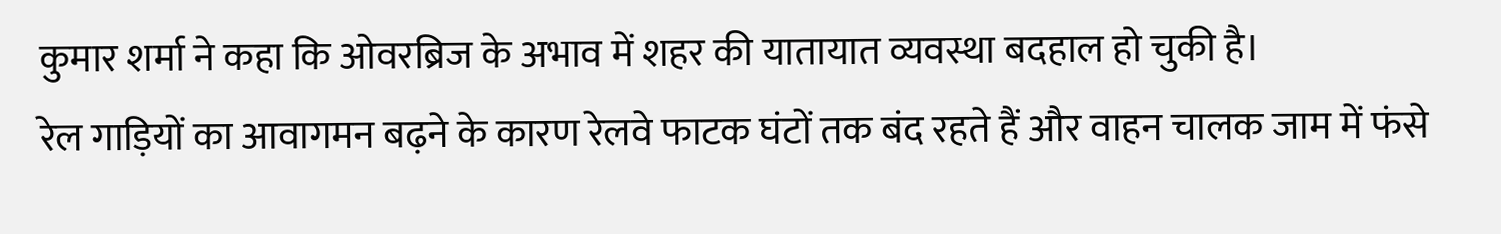कुमार शर्मा ने कहा कि ओवरब्रिज के अभाव में शहर की यातायात व्यवस्था बदहाल हो चुकी है।
रेल गाड़ियों का आवागमन बढ़ने के कारण रेलवे फाटक घंटों तक बंद रहते हैं और वाहन चालक जाम में फंसे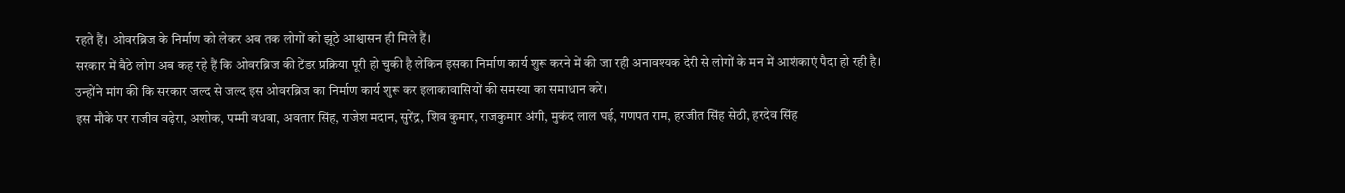रहते हैं। ओवरब्रिज के निर्माण को लेकर अब तक लोगों को झूठे आश्वासन ही मिले हैं।
सरकार में बैठे लोग अब कह रहे हैं कि ओवरब्रिज की टेंडर प्रक्रिया पूरी हो चुकी है लेकिन इसका निर्माण कार्य शुरू करने में की जा रही अनावश्यक देरी से लोगों के मन में आशंकाएं पैदा हो रही है। उन्होंने मांग की कि सरकार जल्द से जल्द इस ओवरब्रिज का निर्माण कार्य शुरू कर इलाकावासियों की समस्या का समाधान करे।
इस मौके पर राजीव वढ़ेरा, अशोक, पम्मी वधवा, अवतार सिंह, राजेश मदान, सुरेंद्र, शिव कुमार, राजकुमार अंगी, मुकंद लाल घई, गणपत राम, हरजीत सिंह सेठी, हरदेव सिंह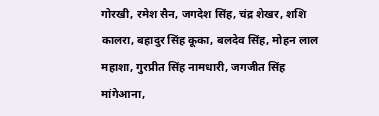गोरखी, रमेश सैन, जगदेश सिंह, चंद्र शेखर, शशि कालरा, बहादुर सिंह कूका, बलदेव सिंह, मोहन लाल महाशा, गुरप्रीत सिंह नामधारी, जगजीत सिंह मांगेआना,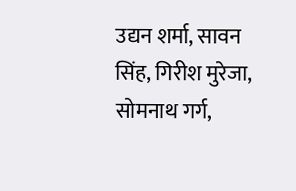उद्यन शर्मा, सावन सिंह, गिरीश मुरेजा, सोमनाथ गर्ग,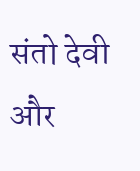संतो देवी और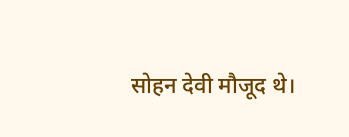सोहन देवी मौजूद थे।